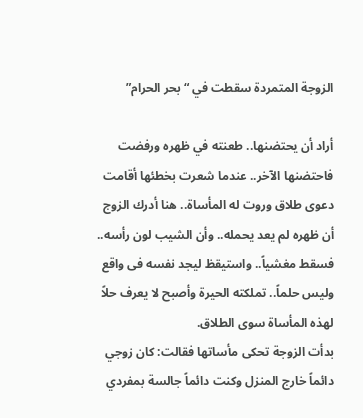الزوجة المتمردة سقطت في “بحر الحرام”

أراد أن يحتضنها.. طعنته في ظهره ورفضت فاحتضنها الآخر.. عندما شعرت بخطئها أقامت دعوى طلاق وروت له المأساة.. هنا أدرك الزوج أن ظهره لم يعد يحمله.. وأن الشيب لون رأسه.. فسقط مغشياً.. واستيقظ ليجد نفسه فى واقع وليس حلماً.. تملكته الحيرة وأصبح لا يعرف حلاً لهذه المأساة سوى الطلاق.
بدأت الزوجة تحكى مأساتها فقالت: كان زوجي دائماً خارج المنزل وكنت دائماً جالسة بمفردي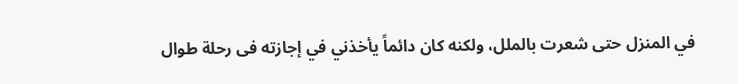في المنزل حتى شعرت بالملل، ولكنه كان دائماً يأخذني في إجازته فى رحلة طوال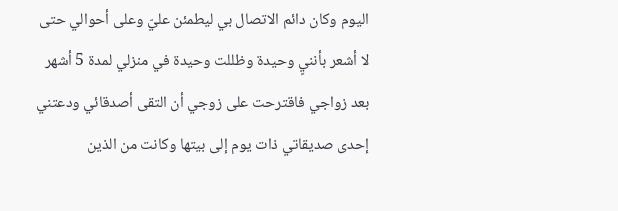اليوم وكان دائم الاتصال بي ليطمئن عليّ وعلى أحوالي حتى لا أشعر بأننيٍ وحيدة وظللت وحيدة في منزلي لمدة 5 أشهر بعد زواجي فاقترحت على زوجي أن التقى أصدقائي ودعتني إحدى صديقاتي ذات يوم إلى بيتها وكانت من الذين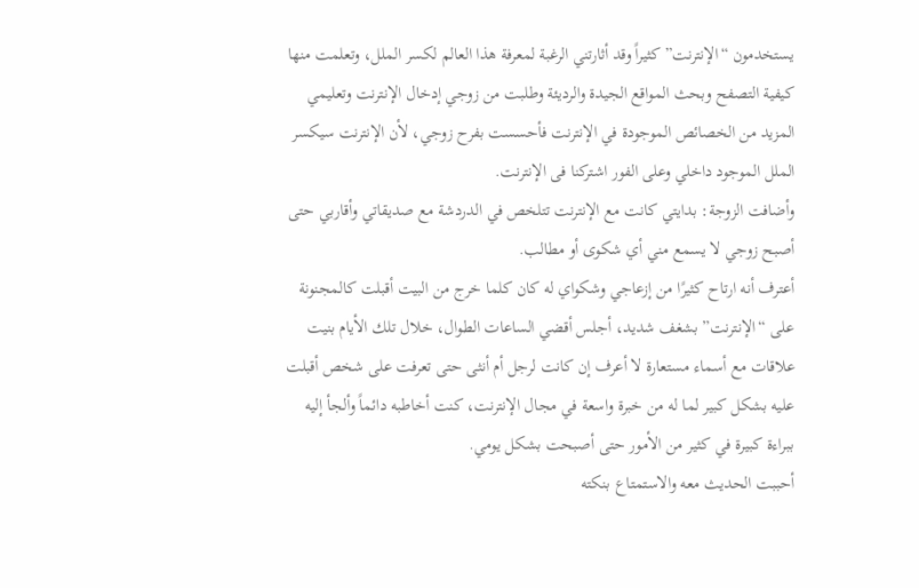يستخدمون “الإنترنت” كثيراً وقد أثارتني الرغبة لمعرفة هذا العالم لكسر الملل، وتعلمت منها كيفية التصفح وبحث المواقع الجيدة والرديئة وطلبت من زوجي إدخال الإنترنت وتعليمي المزيد من الخصائص الموجودة في الإنترنت فأحسست بفرح زوجي، لأن الإنترنت سيكسر الملل الموجود داخلي وعلى الفور اشتركنا فى الإنترنت.
وأضافت الزوجة: بدايتي كانت مع الإنترنت تتلخص في الدردشة مع صديقاتي وأقاربي حتى أصبح زوجي لا يسمع مني أي شكوى أو مطالب.
أعترف أنه ارتاح كثيرًا من إزعاجي وشكواي له كان كلما خرج من البيت أقبلت كالمجنونة على “الإنترنت” بشغف شديد، أجلس أقضي الساعات الطوال، خلال تلك الأيام بنيت علاقات مع أسماء مستعارة لا أعرف إن كانت لرجل أم أنثى حتى تعرفت على شخص أقبلت عليه بشكل كبير لما له من خبرة واسعة في مجال الإنترنت، كنت أخاطبه دائماً وألجأ إليه ببراءة كبيرة في كثير من الأمور حتى أصبحت بشكل يومي.
أحببت الحديث معه والاستمتاع بنكته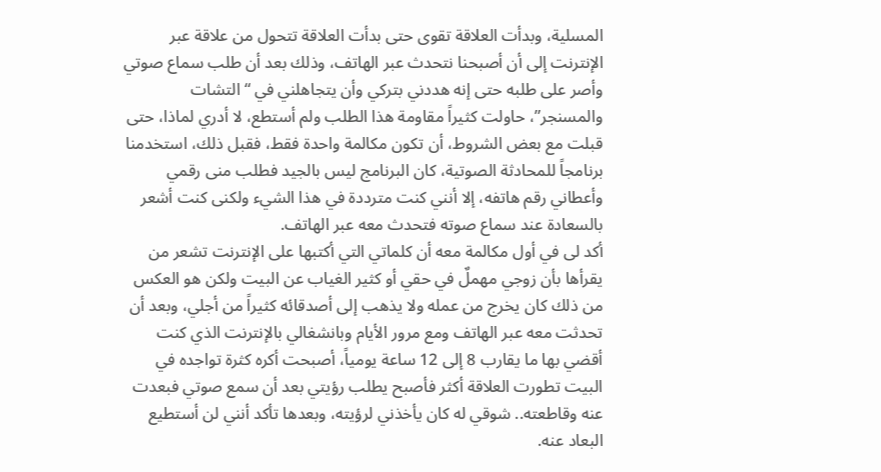المسلية، وبدأت العلاقة تقوى حتى بدأت العلاقة تتحول من علاقة عبر الإنترنت إلى أن أصبحنا نتحدث عبر الهاتف، وذلك بعد أن طلب سماع صوتي وأصر على طلبه حتى إنه هددني بتركي وأن يتجاهلني في “التشات والمسنجر”، حاولت كثيراً مقاومة هذا الطلب ولم أستطع، لا أدري لماذا، حتى قبلت مع بعض الشروط، أن تكون مكالمة واحدة فقط، فقبل ذلك، استخدمنا برنامجاً للمحادثة الصوتية، كان البرنامج ليس بالجيد فطلب منى رقمي وأعطاني رقم هاتفه، إلا أنني كنت مترددة في هذا الشيء ولكنى كنت أشعر بالسعادة عند سماع صوته فتحدث معه عبر الهاتف.
أكد لى في أول مكالمة معه أن كلماتي التي أكتبها على الإنترنت تشعر من يقرأها بأن زوجي مهملٌ في حقي أو كثير الغياب عن البيت ولكن هو العكس من ذلك كان يخرج من عمله ولا يذهب إلى أصدقائه كثيراً من أجلي، وبعد أن تحدثت معه عبر الهاتف ومع مرور الأيام وبانشغالي بالإنترنت الذي كنت أقضي بها ما يقارب 8 إلى 12 ساعة يومياً، أصبحت أكره كثرة تواجده في البيت تطورت العلاقة أكثر فأصبح يطلب رؤيتي بعد أن سمع صوتي فبعدت عنه وقاطعته.. شوقي له كان يأخذني لرؤيته، وبعدها تأكد أنني لن أستطيع البعاد عنه.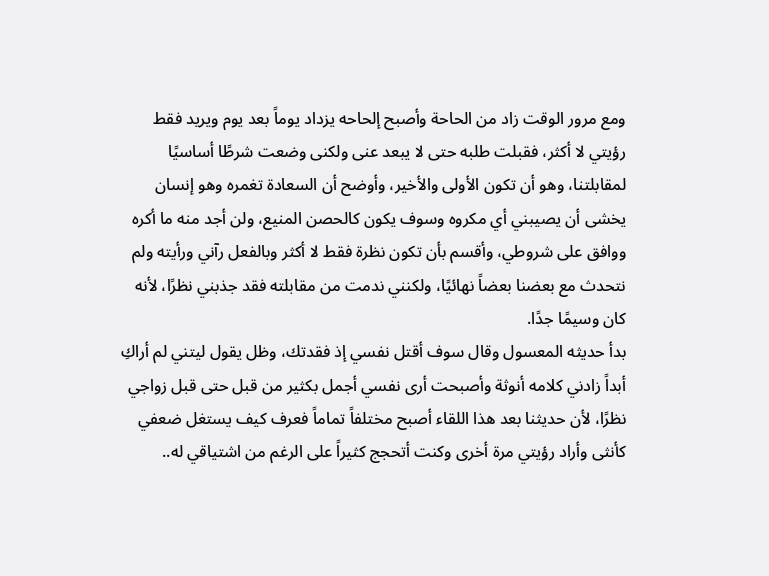ومع مرور الوقت زاد من الحاحة وأصبح إلحاحه يزداد يوماً بعد يوم ويريد فقط رؤيتي لا أكثر، فقبلت طلبه حتى لا يبعد عنى ولكنى وضعت شرطًا أساسيًا لمقابلتنا، وهو أن تكون الأولى والأخير، وأوضح أن السعادة تغمره وهو إنسان يخشى أن يصيبني أي مكروه وسوف يكون كالحصن المنيع، ولن أجد منه ما أكره ووافق على شروطي، وأقسم بأن تكون نظرة فقط لا أكثر وبالفعل رآني ورأيته ولم نتحدث مع بعضنا بعضاً نهائيًا، ولكنني ندمت من مقابلته فقد جذبني نظرًا، لأنه كان وسيمًا جدًا.
بدأ حديثه المعسول وقال سوف أقتل نفسي إذ فقدتك، وظل يقول ليتني لم أراكِ أبداً زادني كلامه أنوثة وأصبحت أرى نفسي أجمل بكثير من قبل حتى قبل زواجي نظرًا، لأن حديثنا بعد هذا اللقاء أصبح مختلفاً تماماً فعرف كيف يستغل ضعفي كأنثى وأراد رؤيتي مرة أخرى وكنت أتحجج كثيراً على الرغم من اشتياقي له..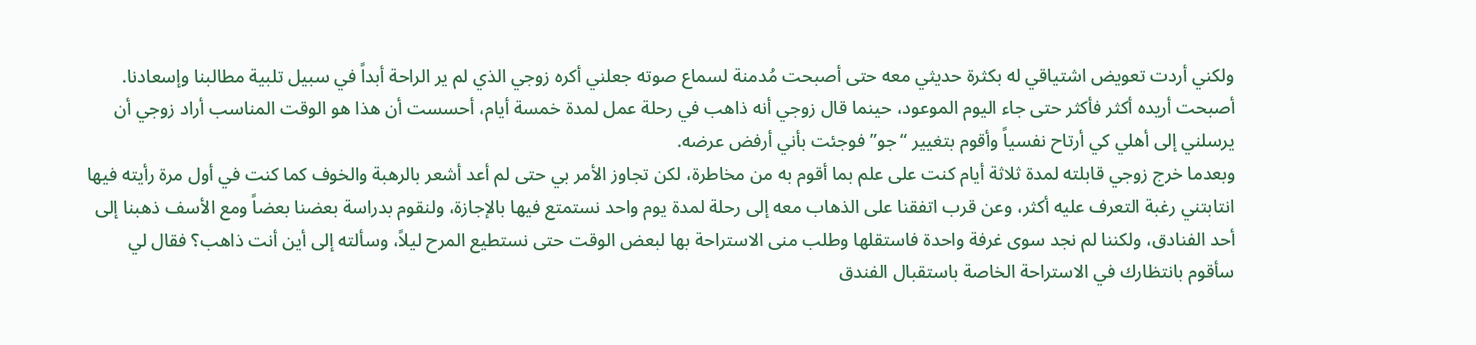ولكني أردت تعويض اشتياقي له بكثرة حديثي معه حتى أصبحت مُدمنة لسماع صوته جعلني أكره زوجي الذي لم ير الراحة أبداً في سبيل تلبية مطالبنا وإسعادنا.
أصبحت أريده أكثر فأكثر حتى جاء اليوم الموعود، حينما قال زوجي أنه ذاهب في رحلة عمل لمدة خمسة أيام، أحسست أن هذا هو الوقت المناسب أراد زوجي أن يرسلني إلى أهلي كي أرتاح نفسياً وأقوم بتغيير “جو” فوجئت بأني أرفض عرضه.
وبعدما خرج زوجي قابلته لمدة ثلاثة أيام كنت على علم بما أقوم به من مخاطرة، لكن تجاوز الأمر بي حتى لم أعد أشعر بالرهبة والخوف كما كنت في أول مرة رأيته فيها انتابتني رغبة التعرف عليه أكثر، وعن قرب اتفقنا على الذهاب معه إلى رحلة لمدة يوم واحد نستمتع فيها بالإجازة، ولنقوم بدراسة بعضنا بعضاً ومع الأسف ذهبنا إلى أحد الفنادق، ولكننا لم نجد سوى غرفة واحدة فاستقلها وطلب منى الاستراحة بها لبعض الوقت حتى نستطيع المرح ليلاً، وسألته إلى أين أنت ذاهب؟ فقال لي سأقوم بانتظارك في الاستراحة الخاصة باستقبال الفندق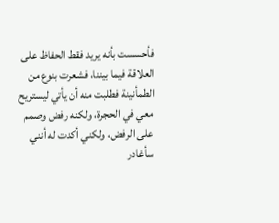فأحسست بأنه يريد فقط الحفاظ على العلاقة فيما بيننا، فشعرت بنوع من الطمأنينة فطلبت منه أن يأتي ليستريح معي في الحجرة، ولكنه رفض وصمم على الرفض، ولكني أكدت له أنني سأغادر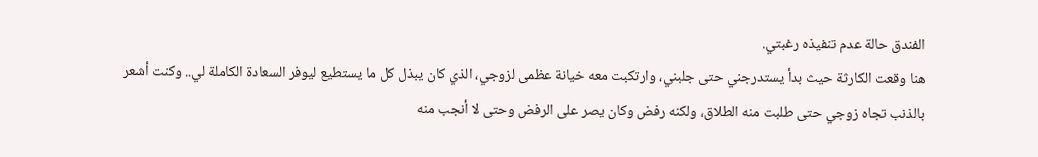الفندق حالة عدم تنفيذه رغبتي.
هنا وقعت الكارثة حيث بدأ يستدرجني حتى جلبني، وارتكبت معه خيانة عظمى لزوجي، الذي كان يبذل كل ما يستطيع ليوفر السعادة الكاملة لي.. وكنت أشعر بالذنب تجاه زوجي حتى طلبت منه الطلاق، ولكنه رفض وكان يصر على الرفض وحتى لا أنجب منه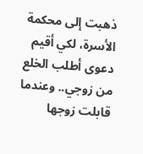ذهبت إلى محكمة الأسرة، لكي أقيم دعوى أطلب الخلع من زوجي.. وعندما قابلت زوجها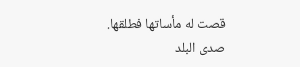قصت له مأساتها فطلقها.
صدى البلد